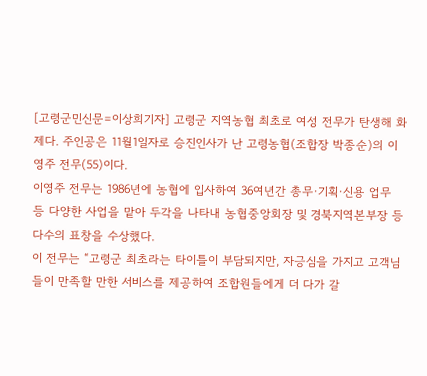[고령군민신문=이상희기자] 고령군 지역농협 최초로 여성 전무가 탄생해 화제다. 주인공은 11월1일자로 승진인사가 난 고령농협(조합장 박종순)의 이영주 전무(55)이다.
이영주 전무는 1986년에 농협에 입사하여 36여년간 총무·기획·신용 업무 등 다양한 사업을 맡아 두각을 나타내 농협중앙회장 및 경북지역본부장 등 다수의 표창을 수상했다.
이 전무는 “고령군 최초라는 타이틀이 부담되지만, 자긍심을 가지고 고객님들이 만족할 만한 서비스를 제공하여 조합원들에게 더 다가 갈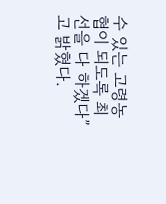수 있는 고령농협이 되도록 최선을 다 하겠다”고 밝혔다.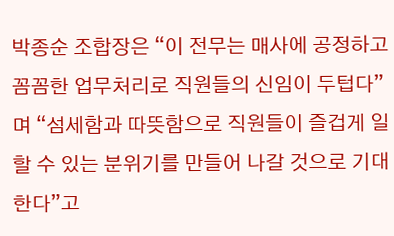박종순 조합장은 “이 전무는 매사에 공정하고 꼼꼼한 업무처리로 직원들의 신임이 두텁다”며 “섬세함과 따뜻함으로 직원들이 즐겁게 일할 수 있는 분위기를 만들어 나갈 것으로 기대한다”고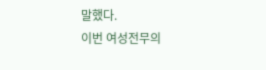말했다.
이번 여성전무의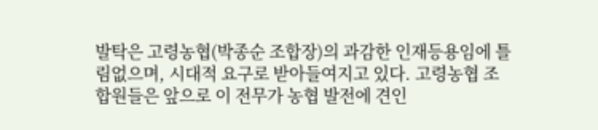발탁은 고령농협(박종순 조합장)의 과감한 인재등용임에 틀림없으며, 시대적 요구로 받아들여지고 있다. 고령농협 조합원들은 앞으로 이 전무가 농협 발전에 견인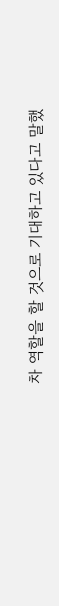차 역할을 할 것으로 기대하고 있다고 말했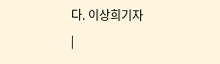다. 이상희기자
|